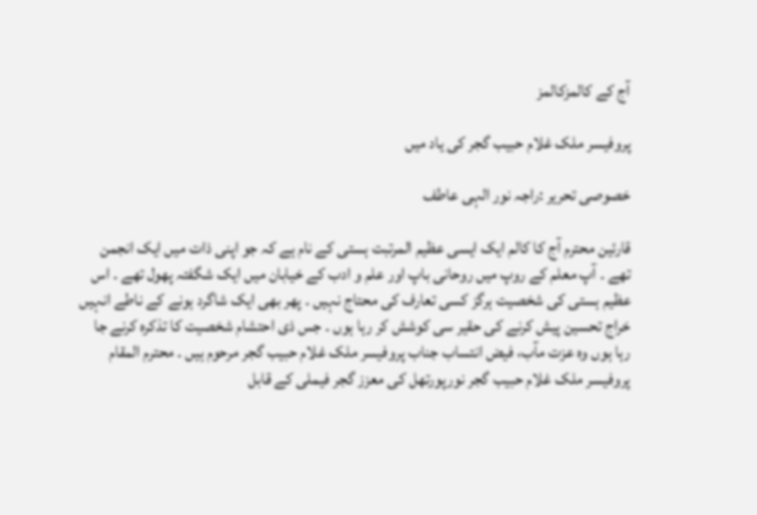آج کے کالمزکالمز

پروفیسر ملک غلام حبیب گجر کی یاد میں

خصوصی تحریر :راجہ نور الہی عاطف

قارئین محترم آج کا کالم ایک ایسی عظیم المرتبت ہستی کے نام ہے کہ جو اپنی ذات میں ایک انجمن تھے ۔ آپ معلم کے روپ میں روحانی باپ اور علم و ادب کے خیابان میں ایک شگفتہ پھول تھے ۔ اس عظیم ہستی کی شخصیت ہرگز کسی تعارف کی محتاج نہیں ۔ پھر بھی ایک شاگرد ہونے کے ناطے انہیں خراج تحسین پیش کرنے کی حقیر سی کوشش کر رہا ہوں ۔ جس ذی احتشام شخصیت کا تذکرہ کرنے جا رہا ہوں وہ عزت مآب، فیض انتساب جناب پروفیسر ملک غلام حبیب گجر مرحوم ہیں ۔ محترم المقام پروفیسر ملک غلام حبیب گجر نورپورتھل کی معزز گجر فیملی کے قابل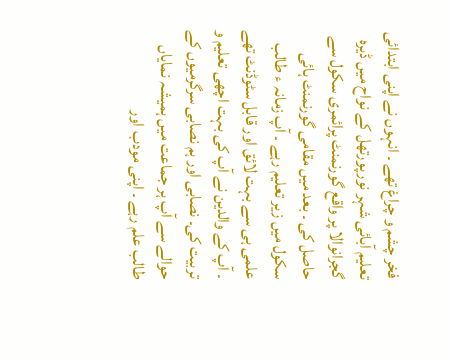فخر چشم و چراغ تھے ۔ انہوں نے اپنی ابتدائی تعلیم آبائی شہر نورپورتھل کے نواح میں ڈیرہ گجرانوالا پر واقع گورنمنٹ پرائمری سکول سے حاصل کی ۔ بعد میں مقامی گورنمنٹ ہائی سکول میں زیر تعلیم رہے ۔ آپ زمانہ ء طالب علمی ہی سے بہت لائق اور قابل سٹوڈنٹ تھے ۔ آپ کے والدین نے آپ کی بہت اچھی تعلیم و تربیت کی۔ نصابی اور ہم نصابی سرگرمیوں کے حوالے سے آپ ہر جماعت میں ہمیشہ نمایاں طالب علم رہے ۔ اپنی مودب اور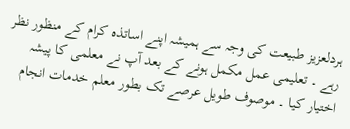ہردلعزیز طبیعت کی وجہ سے ہمیشہ اپنے اساتذہ کرام کے منظور نظر رہے ۔ تعلیمی عمل مکمل ہونے کے بعد آپ نے معلمی کا پیشہ اختیار کیا ۔ موصوف طویل عرصے تک بطور معلم خدمات انجام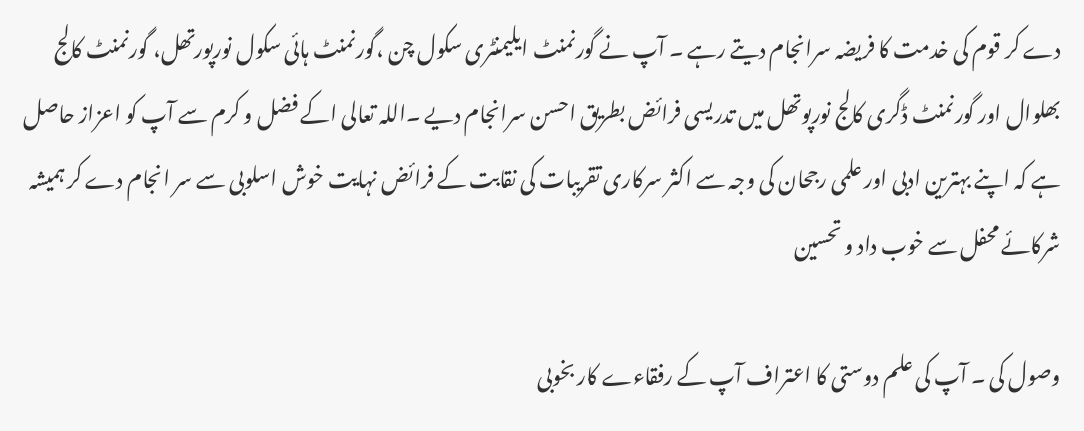دے کر قوم کی خدمت کا فریضہ سرانجام دیتے رہے ۔ آپ نے گورنمنٹ ایلیمنٹری سکول چن ،گورنمنٹ ہائی سکول نورپورتھل، گورنمنٹ کالج بھلوال اور گورنمنٹ ڈگری کالج نورپوتھل میں تدریسی فرائض بطریق احسن سرانجام دیے ۔اللہ تعالی اکے فضل و کرم سے آپ کو اعزاز حاصل ہے کہ اپنے بہترین ادبی اور علمی رجحان کی وجہ سے اکثر سرکاری تقریبات کی نقابت کے فرائض نہایت خوش اسلوبی سے سر انجام دے کر ہمیشہ شرکائے محفل سے خوب داد و تحسین

وصول کی ۔ آپ کی علم دوستی کا اعتراف آپ کے رفقاءے کار بخوبی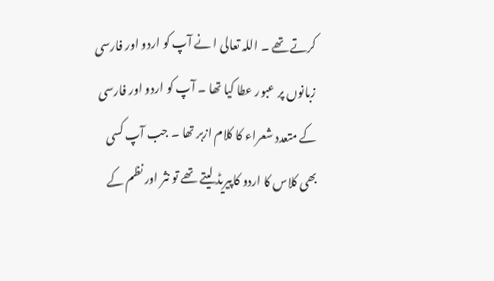کرتے تھے ۔ اللہ تعالی ا نے آپ کو اردو اور فارسی زبانوں پر عبور عطا کیا تھا ۔ آپ کو اردو اور فارسی کے متعدد شعراء کا کلام ازبر تھا ۔ جب آپ کسی بھی کلاس کا اردو کاپیریڈ لیتے تھے تو نثر اور نظم کے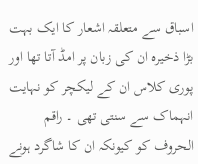اسباق سے متعلقہ اشعار کا ایک بہت بڑا ذخیرہ ان کی زبان پر امڈ آتا تھا اور پوری کلاس ان کے لیکچر کو نہایت انہماک سے سنتی تھی ۔ راقم الحروف کو کیونکہ ان کا شاگرد ہونے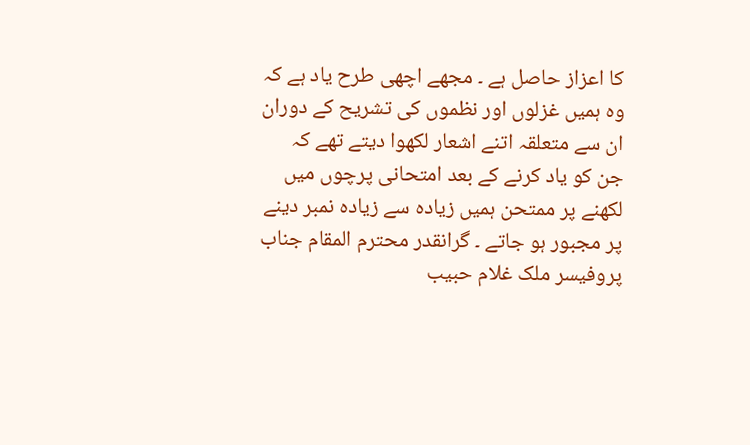کا اعزاز حاصل ہے ۔ مجھے اچھی طرح یاد ہے کہ وہ ہمیں غزلوں اور نظموں کی تشریح کے دوران ان سے متعلقہ اتنے اشعار لکھوا دیتے تھے کہ جن کو یاد کرنے کے بعد امتحانی پرچوں میں لکھنے پر ممتحن ہمیں زیادہ سے زیادہ نمبر دینے پر مجبور ہو جاتے ۔ گرانقدر محترم المقام جناب پروفیسر ملک غلام حبیب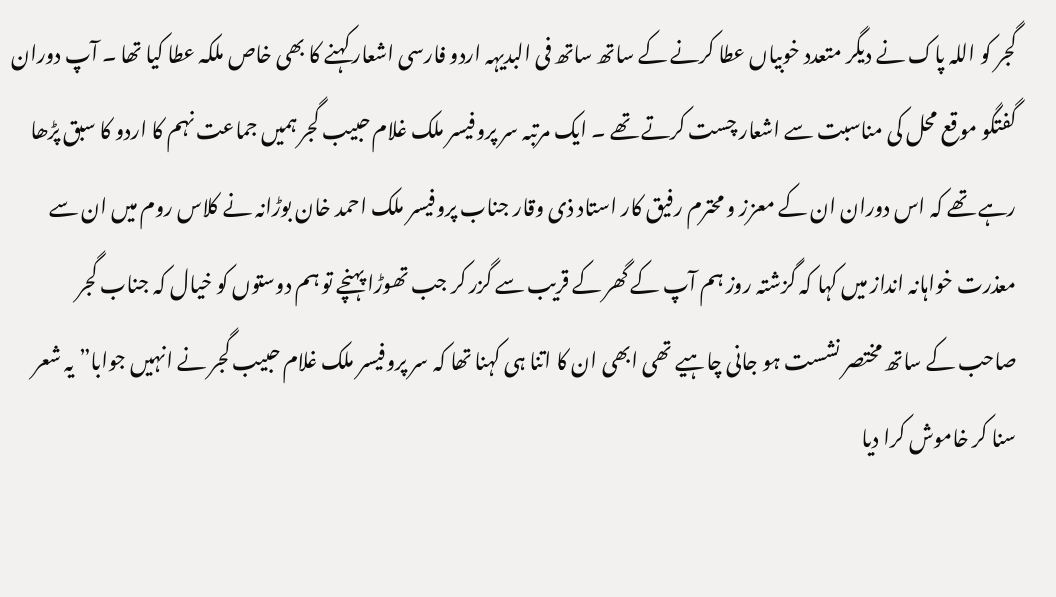گجر کو اللہ پاک نے دیگر متعدد خوبیاں عطا کرنے کے ساتھ ساتھ فی البدیہہ اردو فارسی اشعار کہنے کا بھی خاص ملکہ عطا کیا تھا ۔ آپ دوران گفتگو موقع محل کی مناسبت سے اشعار چست کرتے تھے ۔ ایک مرتبہ سر پروفیسر ملک غلام حبیب گجر ہمیں جماعت نہم کا اردو کا سبق پڑھا رہے تھے کہ اس دوران ان کے معزز و محترم رفیق کار استاد ذی وقار جناب پروفیسر ملک احمد خان بوڑانہ نے کلاس روم میں ان سے معذرت خواہانہ انداز میں کہا کہ گزشتہ روز ہم آپ کے گھر کے قریب سے گزر کر جب تھوڑا پہنچے تو ہم دوستوں کو خیال کہ جناب گجر صاحب کے ساتھ مختصر نشست ہو جانی چاہیے تھی ابھی ان کا اتنا ہی کہنا تھا کہ سر پروفیسر ملک غلام حبیب گجر نے انہیں جوابا” یہ شعر سنا کر خاموش کرا دیا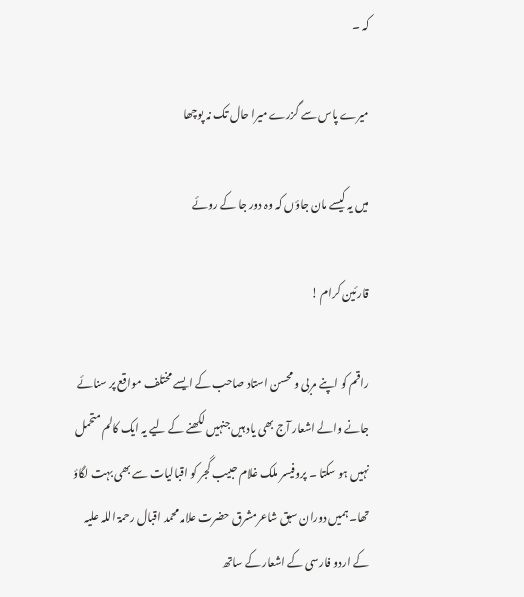کہ ۔

میرے پاس سے گزرے میرا حال تک نہ پوچھا

میں یہ کیسے مان جاؤں کہ وہ دور جا کے روئے

قارئین کرام !

راقم کو اپنے مربی و محسن استاد صاحب کے ایسے مختلف مواقع پر سنائے جانے والے اشعار آج بھی یاد ہیں جنہیں لکھنے کے لیے یہ ایک کالم متحمل نہیں ہو سکتا ۔ پروفیسر ملک غلام حبیب گجر کو اقبالیات سے بھی بہت لگاؤ تھا۔ ہمیں دوران سبق شاعرمشرق حضرت علامہ محمد اقبال رحمۃ اللہ علیہ کے اردو فارسی کے اشعار کے ساتھ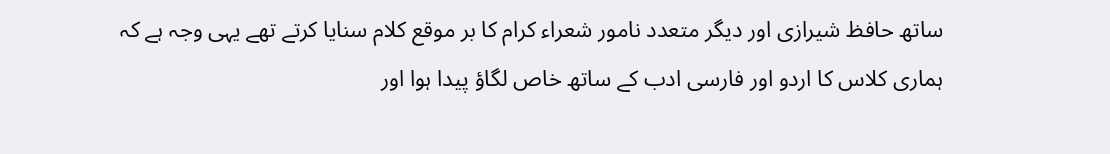ساتھ حافظ شیرازی اور دیگر متعدد نامور شعراء کرام کا بر موقع کلام سنایا کرتے تھے یہی وجہ ہے کہ ہماری کلاس کا اردو اور فارسی ادب کے ساتھ خاص لگاؤ پیدا ہوا اور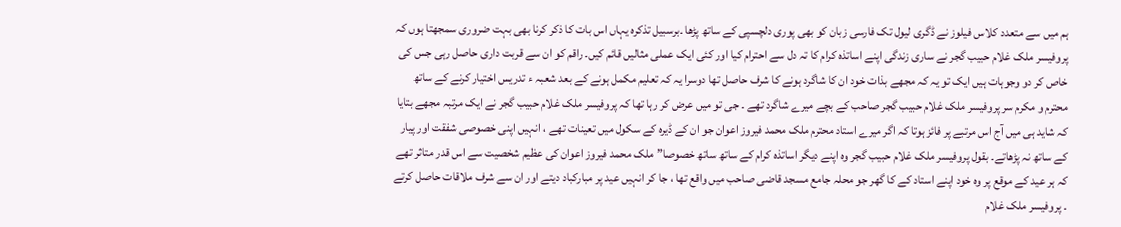ہم میں سے متعدد کلاس فیلوز نے ڈگری لیول تک فارسی زبان کو بھی پوری دلچسپی کے ساتھ پڑھا ۔برسبیل تذکرہ یہاں اس بات کا ذکر کرنا بھی بہت ضروری سمجھتا ہوں کہ پروفیسر ملک غلام حبیب گجر نے ساری زندگی اپنے اساتذہ کرام کا تہ دل سے احترام کیا اور کئی ایک عملی مثالیں قائم کیں۔ راقم کو ان سے قربت داری حاصل رہی جس کی خاص کر دو وجوہات ہیں ایک تو یہ کہ مجھے بذات خود ان کا شاگرد ہونے کا شرف حاصل تھا دوسرا یہ کہ تعلیم مکمل ہونے کے بعد شعبہ ء تدریس اختیار کرنے کے ساتھ محترم و مکرم سر پروفیسر ملک غلام حبیب گجر صاحب کے بچے میرے شاگرد تھے ۔ جی تو میں عرض کر رہا تھا کہ پروفیسر ملک غلام حبیب گجر نے ایک مرتبہ مجھے بتایا کہ شاید ہی میں آج اس مرتبے پر فائز ہوتا کہ اگر میرے استاد محترم ملک محمد فیروز اعوان جو ان کے ڈیرہ کے سکول میں تعینات تھے ، انہیں اپنی خصوصی شفقت اور پیار کے ساتھ نہ پڑھاتے۔ بقول پروفیسر ملک غلام حبیب گجر وہ اپنے دیگر اساتذہ کرام کے ساتھ ساتھ خصوصا” ملک محمد فیروز اعوان کی عظیم شخصیت سے اس قدر متاثر تھے کہ ہر عید کے موقع پر وہ خود اپنے استاد کے کا گھر جو محلہ جامع مسجد قاضی صاحب میں واقع تھا ، جا کر انہیں عید پر مبارکباد دیتے اور ان سے شرف ملاقات حاصل کرتے ۔ پروفیسر ملک غلام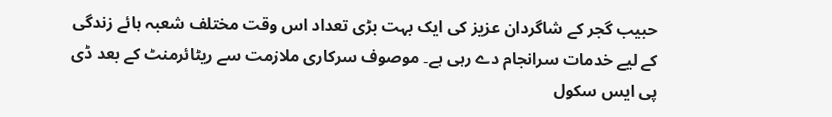حبیب گجر کے شاگردان عزیز کی ایک بہت بڑی تعداد اس وقت مختلف شعبہ ہائے زندگی کے لیے خدمات سرانجام دے رہی ہے۔ موصوف سرکاری ملازمت سے ریٹائرمنٹ کے بعد ڈی پی ایس سکول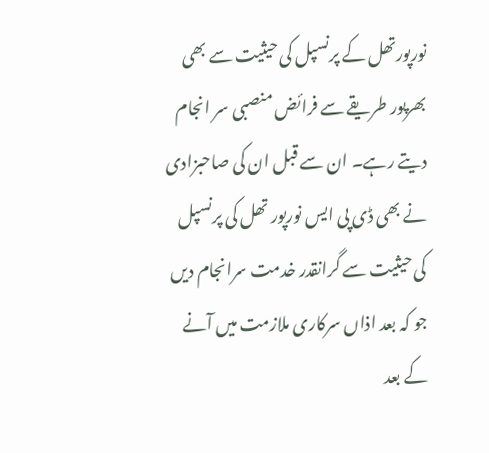نورپورتھل کے پرنسپل کی حیثیت سے بھی بھرپور طریقے سے فرائض منصبی سر انجام دیتے رہے۔ ان سے قبل ان کی صاحبزادی نے بھی ڈی پی ایس نورپور تھل کی پرنسپل کی حیثیت سے گرانقدر خدمت سرانجام دیں جو کہ بعد اذاں سرکاری ملازمت میں آنے کے بعد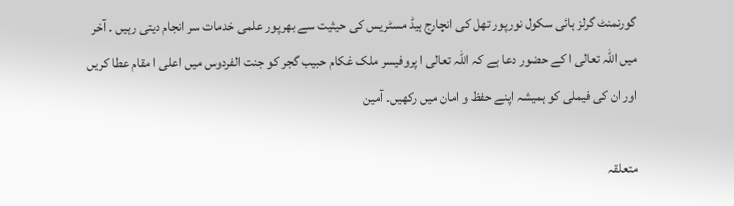گورنمنٹ گرلز ہائی سکول نورپور تھل کی انچارج ہیڈ مسٹریس کی حیثیت سے بھرپور علمی خدمات سر انجام دیتی رہیں ۔ آخر میں اللہ تعالی ا کے حضور دعا ہے کہ اللہ تعالی ا پروفیسر ملک غکام حبیب گجر کو جنت الفردوس میں اعلی ا مقام عطا کریں اور ان کی فیملی کو ہمیشہ اپنے حفظ و امان میں رکھیں۔ آمین

متعلقہ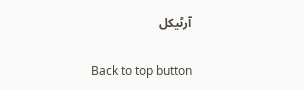آرٹیکل

Back to top button